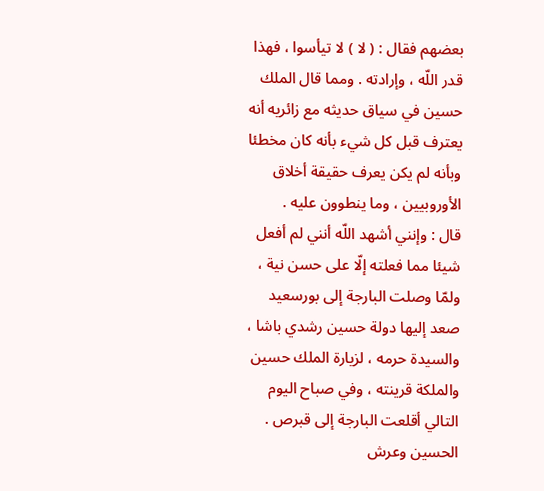بعضهم فقال : ( لا ) لا تيأسوا ، فهذا قدر اللّه ، وإرادته . ومما قال الملك حسين في سياق حديثه مع زائريه أنه يعترف قبل كل شيء بأنه كان مخطئا وبأنه لم يكن يعرف حقيقة أخلاق الأوروبيين ، وما ينطوون عليه .
قال : وإنني أشهد اللّه أنني لم أفعل شيئا مما فعلته إلّا على حسن نية ، ولمّا وصلت البارجة إلى بورسعيد صعد إليها دولة حسين رشدي باشا ، والسيدة حرمه ، لزيارة الملك حسين والملكة قرينته ، وفي صباح اليوم التالي أقلعت البارجة إلى قبرص .
الحسين وعرش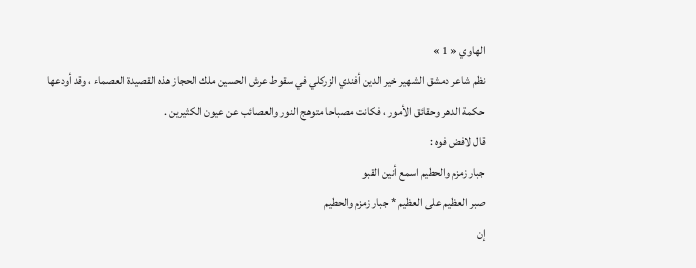الهاوي « 1 »
نظم شاعر دمشق الشهير خير الدين أفندي الزركلي في سقوط عرش الحسين ملك الحجاز هذه القصيدة العصماء ، وقد أودعها حكمة الدهر وحقائق الأمور ، فكانت مصباحا متوهج النور والعصائب عن عيون الكثيرين .
قال لافض فوه :
جبار زمزم والحطيم اسمع أنين القبو
صبر العظيم على العظيم * جبار زمزم والحطيم
إن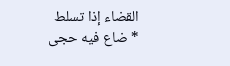القضاء إذا تسلط * ضاع فيه حجى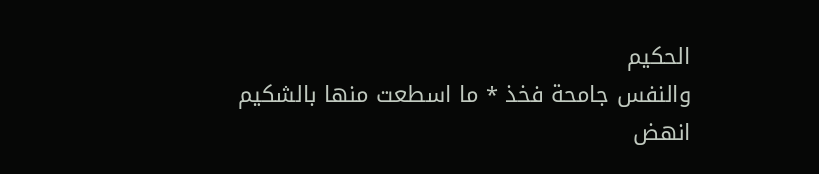الحكيم
والنفس جامحة فخذ * ما اسطعت منها بالشكيم
انهض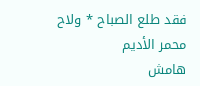فقد طلع الصباح * ولاح محمر الأديم
هامش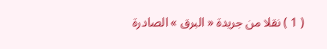( 1 ) نقلا من جريدة « البرق » الصادرة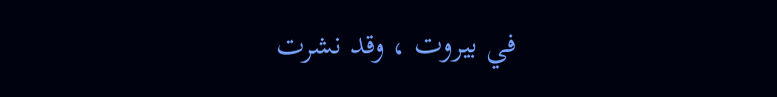في بيروت ، وقد نشرت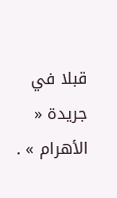قبلا في جريدة « الأهرام » .